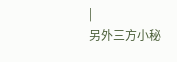|
另外三方小秘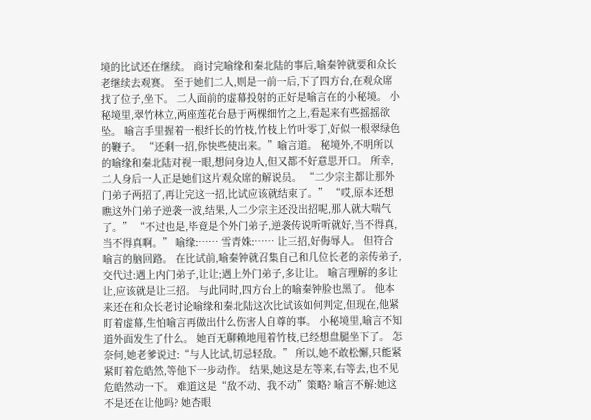境的比试还在继续。 商讨完喻缘和秦北陆的事后,喻秦钟就要和众长老继续去观赛。 至于她们二人,则是一前一后,下了四方台,在观众席找了位子,坐下。 二人面前的虚幕投射的正好是喻言在的小秘境。 小秘境里,翠竹林立,两座莲花台悬于两棵细竹之上,看起来有些摇摇欲坠。 喻言手里握着一根纤长的竹枝,竹枝上竹叶零丁,好似一根翠绿色的鞭子。 “还剩一招,你快些使出来。”喻言道。 秘境外,不明所以的喻缘和秦北陆对视一眼,想问身边人,但又都不好意思开口。 所幸,二人身后一人正是她们这片观众席的解说员。 “二少宗主都让那外门弟子两招了,再让完这一招,比试应该就结束了。” “哎,原本还想瞧这外门弟子逆袭一波,结果,人二少宗主还没出招呢,那人就大喘气了。” “不过也是,毕竟是个外门弟子,逆袭传说听听就好,当不得真,当不得真啊。” 喻缘:…… 雪青姝:…… 让三招,好侮辱人。 但符合喻言的脑回路。 在比试前,喻秦钟就召集自己和几位长老的亲传弟子,交代过:遇上内门弟子,让让;遇上外门弟子,多让让。 喻言理解的多让让,应该就是让三招。 与此同时,四方台上的喻秦钟脸也黑了。 他本来还在和众长老讨论喻缘和秦北陆这次比试该如何判定,但现在,他紧盯着虚幕,生怕喻言再做出什么伤害人自尊的事。 小秘境里,喻言不知道外面发生了什么。 她百无聊赖地甩着竹枝,已经想盘腿坐下了。 怎奈何,她老爹说过:“与人比试,切忌轻敌。” 所以,她不敢松懈,只能紧紧盯着危皓然,等他下一步动作。 结果,她这是左等来,右等去,也不见危皓然动一下。 难道这是“敌不动、我不动”策略? 喻言不解:她这不是还在让他吗? 她杏眼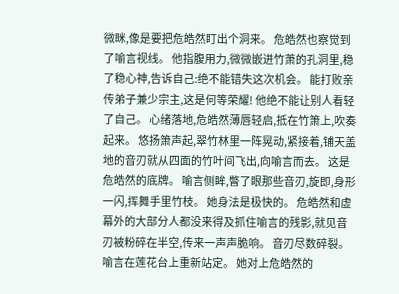微眯,像是要把危皓然盯出个洞来。 危皓然也察觉到了喻言视线。 他指腹用力,微微嵌进竹萧的孔洞里,稳了稳心神,告诉自己:绝不能错失这次机会。 能打败亲传弟子兼少宗主,这是何等荣耀! 他绝不能让别人看轻了自己。 心绪落地,危皓然薄唇轻启,抵在竹箫上,吹奏起来。 悠扬箫声起,翠竹林里一阵晃动,紧接着,铺天盖地的音刃就从四面的竹叶间飞出,向喻言而去。 这是危皓然的底牌。 喻言侧眸,瞥了眼那些音刃,旋即,身形一闪,挥舞手里竹枝。 她身法是极快的。 危皓然和虚幕外的大部分人都没来得及抓住喻言的残影,就见音刃被粉碎在半空,传来一声声脆响。 音刃尽数碎裂。 喻言在莲花台上重新站定。 她对上危皓然的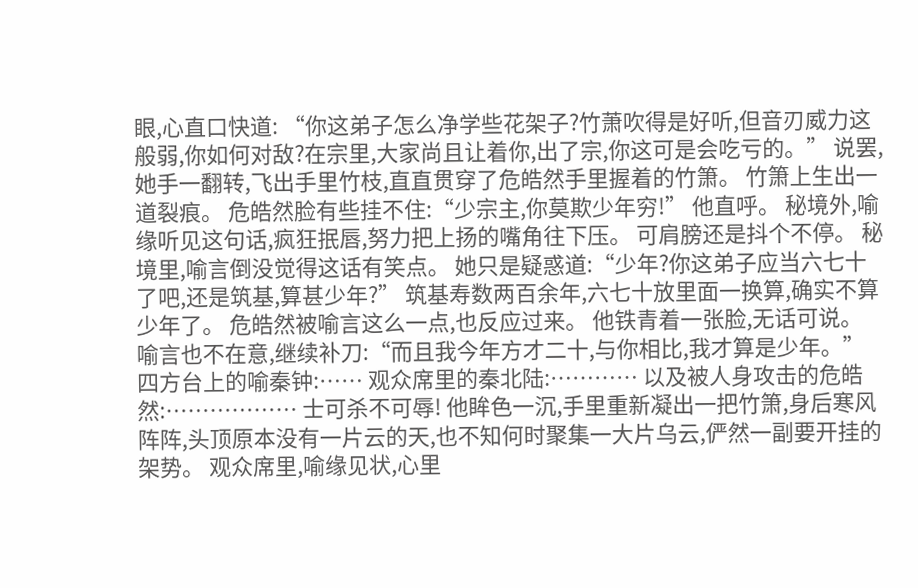眼,心直口快道: “你这弟子怎么净学些花架子?竹萧吹得是好听,但音刃威力这般弱,你如何对敌?在宗里,大家尚且让着你,出了宗,你这可是会吃亏的。” 说罢,她手一翻转,飞出手里竹枝,直直贯穿了危皓然手里握着的竹箫。 竹箫上生出一道裂痕。 危皓然脸有些挂不住:“少宗主,你莫欺少年穷!” 他直呼。 秘境外,喻缘听见这句话,疯狂抿唇,努力把上扬的嘴角往下压。 可肩膀还是抖个不停。 秘境里,喻言倒没觉得这话有笑点。 她只是疑惑道:“少年?你这弟子应当六七十了吧,还是筑基,算甚少年?” 筑基寿数两百余年,六七十放里面一换算,确实不算少年了。 危皓然被喻言这么一点,也反应过来。 他铁青着一张脸,无话可说。 喻言也不在意,继续补刀:“而且我今年方才二十,与你相比,我才算是少年。” 四方台上的喻秦钟:…… 观众席里的秦北陆:………… 以及被人身攻击的危皓然:……………… 士可杀不可辱! 他眸色一沉,手里重新凝出一把竹箫,身后寒风阵阵,头顶原本没有一片云的天,也不知何时聚集一大片乌云,俨然一副要开挂的架势。 观众席里,喻缘见状,心里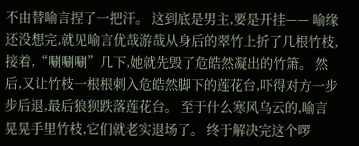不由替喻言捏了一把汗。 这到底是男主,要是开挂—— 喻缘还没想完,就见喻言优哉游哉从身后的翠竹上折了几根竹枝,接着,“唰唰唰”几下,她就先毁了危皓然凝出的竹箫。 然后,又让竹枝一根根刺入危皓然脚下的莲花台,吓得对方一步步后退,最后狼狈跌落莲花台。 至于什么寒风乌云的,喻言晃晃手里竹枝,它们就老实退场了。 终于解决完这个啰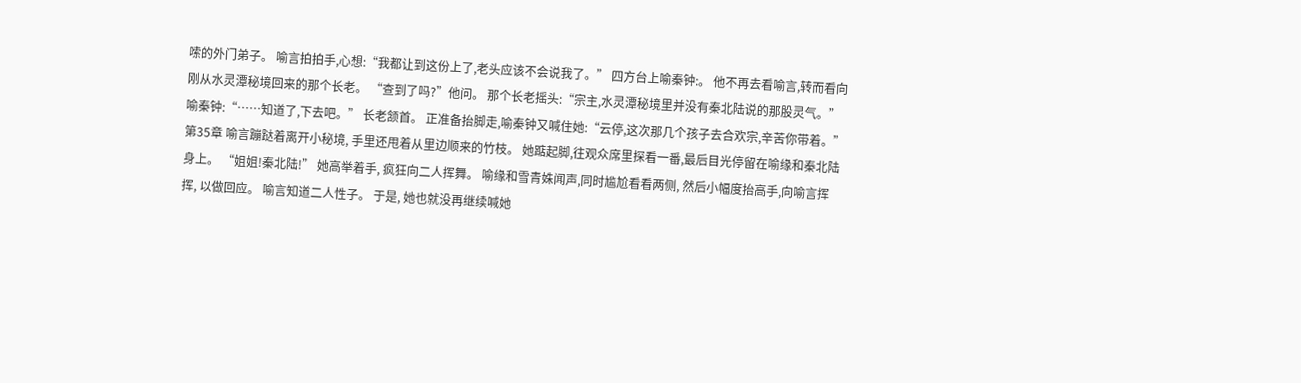嗦的外门弟子。 喻言拍拍手,心想:“我都让到这份上了,老头应该不会说我了。” 四方台上喻秦钟:。 他不再去看喻言,转而看向刚从水灵潭秘境回来的那个长老。 “查到了吗?”他问。 那个长老摇头:“宗主,水灵潭秘境里并没有秦北陆说的那股灵气。” 喻秦钟:“……知道了,下去吧。” 长老颔首。 正准备抬脚走,喻秦钟又喊住她:“云停,这次那几个孩子去合欢宗,辛苦你带着。”
第35章 喻言蹦跶着离开小秘境, 手里还甩着从里边顺来的竹枝。 她踮起脚,往观众席里探看一番,最后目光停留在喻缘和秦北陆身上。 “姐姐!秦北陆!” 她高举着手, 疯狂向二人挥舞。 喻缘和雪青姝闻声,同时尴尬看看两侧, 然后小幅度抬高手,向喻言挥挥, 以做回应。 喻言知道二人性子。 于是, 她也就没再继续喊她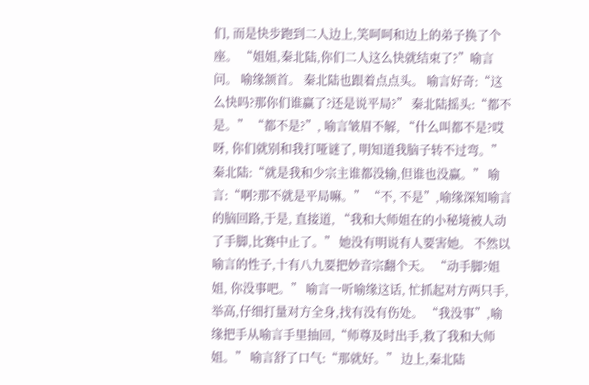们, 而是快步跑到二人边上,笑呵呵和边上的弟子换了个座。 “姐姐,秦北陆,你们二人这么快就结束了?”喻言问。 喻缘颔首。 秦北陆也跟着点点头。 喻言好奇:“这么快吗?那你们谁赢了?还是说平局?” 秦北陆摇头:“都不是。” “都不是?”, 喻言皱眉不解, “什么叫都不是?哎呀, 你们就别和我打哑谜了, 明知道我脑子转不过弯。” 秦北陆:“就是我和少宗主谁都没输,但谁也没赢。” 喻言:“啊?那不就是平局嘛。” “不, 不是”,喻缘深知喻言的脑回路,于是, 直接道, “我和大师姐在的小秘境被人动了手脚,比赛中止了。” 她没有明说有人要害她。 不然以喻言的性子,十有八九要把妙音宗翻个天。 “动手脚?姐姐, 你没事吧。” 喻言一听喻缘这话, 忙抓起对方两只手, 举高,仔细打量对方全身,找有没有伤处。 “我没事”,喻缘把手从喻言手里抽回,“师尊及时出手,救了我和大师姐。” 喻言舒了口气:“那就好。” 边上,秦北陆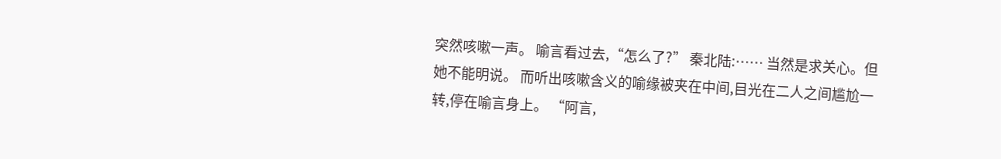突然咳嗽一声。 喻言看过去,“怎么了?” 秦北陆:…… 当然是求关心。但她不能明说。 而听出咳嗽含义的喻缘被夹在中间,目光在二人之间尴尬一转,停在喻言身上。 “阿言,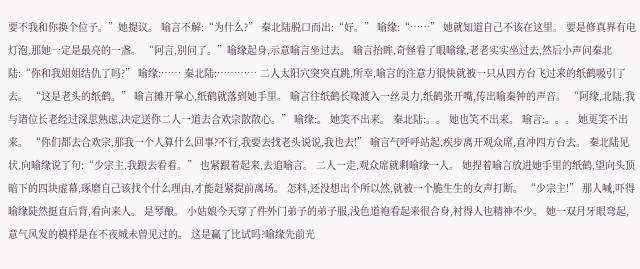要不我和你换个位子。”她提议。 喻言不解:“为什么?” 秦北陆脱口而出:“好。” 喻缘:“……” 她就知道自己不该在这里。 要是修真界有电灯泡,那她一定是最亮的一盏。 “阿言,别问了。”喻缘起身,示意喻言坐过去。 喻言抬眸,奇怪看了眼喻缘,老老实实坐过去,然后小声问秦北陆:“你和我姐姐结仇了吗?” 喻缘:…… 秦北陆:………… 二人太阳穴突突直跳,所幸,喻言的注意力很快就被一只从四方台飞过来的纸鹤吸引了去。 “这是老头的纸鹤。” 喻言摊开掌心,纸鹤就落到她手里。 喻言往纸鹤长喙渡入一丝灵力,纸鹤张开嘴,传出喻秦钟的声音。 “阿缘,北陆,我与诸位长老经过深思熟虑,决定送你二人一道去合欢宗散散心。” 喻缘:。 她笑不出来。 秦北陆:。。 她也笑不出来。 喻言:。。。 她更笑不出来。 “你们都去合欢宗,那我一个人算什么回事?不行,我要去找老头说说,我也去!” 喻言气呼呼站起,疾步离开观众席,直冲四方台去。 秦北陆见状,向喻缘说了句:“少宗主,我跟去看看。” 也紧跟着起来,去追喻言。 二人一走,观众席就剩喻缘一人。 她捏着喻言放进她手里的纸鹤,望向头顶暗下的四块虚幕,琢磨自己该找个什么理由,才能赶紧提前离场。 怎料,还没想出个所以然,就被一个脆生生的女声打断。 “少宗主!” 那人喊,吓得喻缘陡然挺直后背,看向来人。 是琴酿。 小姑娘今天穿了件外门弟子的弟子服,浅色道袍看起来很合身,衬得人也精神不少。 她一双月牙眼弯起,意气风发的模样是在不夜城未曾见过的。 这是赢了比试吗?喻缘先前光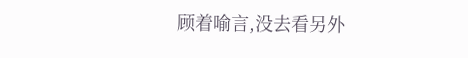顾着喻言,没去看另外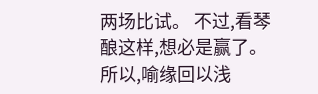两场比试。 不过,看琴酿这样,想必是赢了。 所以,喻缘回以浅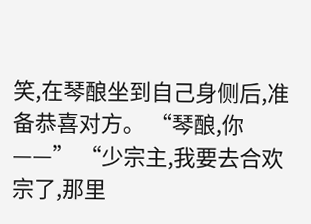笑,在琴酿坐到自己身侧后,准备恭喜对方。 “琴酿,你——” “少宗主,我要去合欢宗了,那里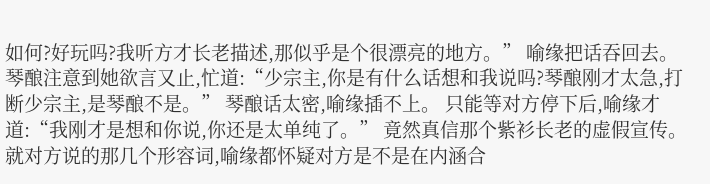如何?好玩吗?我听方才长老描述,那似乎是个很漂亮的地方。” 喻缘把话吞回去。 琴酿注意到她欲言又止,忙道:“少宗主,你是有什么话想和我说吗?琴酿刚才太急,打断少宗主,是琴酿不是。” 琴酿话太密,喻缘插不上。 只能等对方停下后,喻缘才道:“我刚才是想和你说,你还是太单纯了。” 竟然真信那个紫衫长老的虚假宣传。 就对方说的那几个形容词,喻缘都怀疑对方是不是在内涵合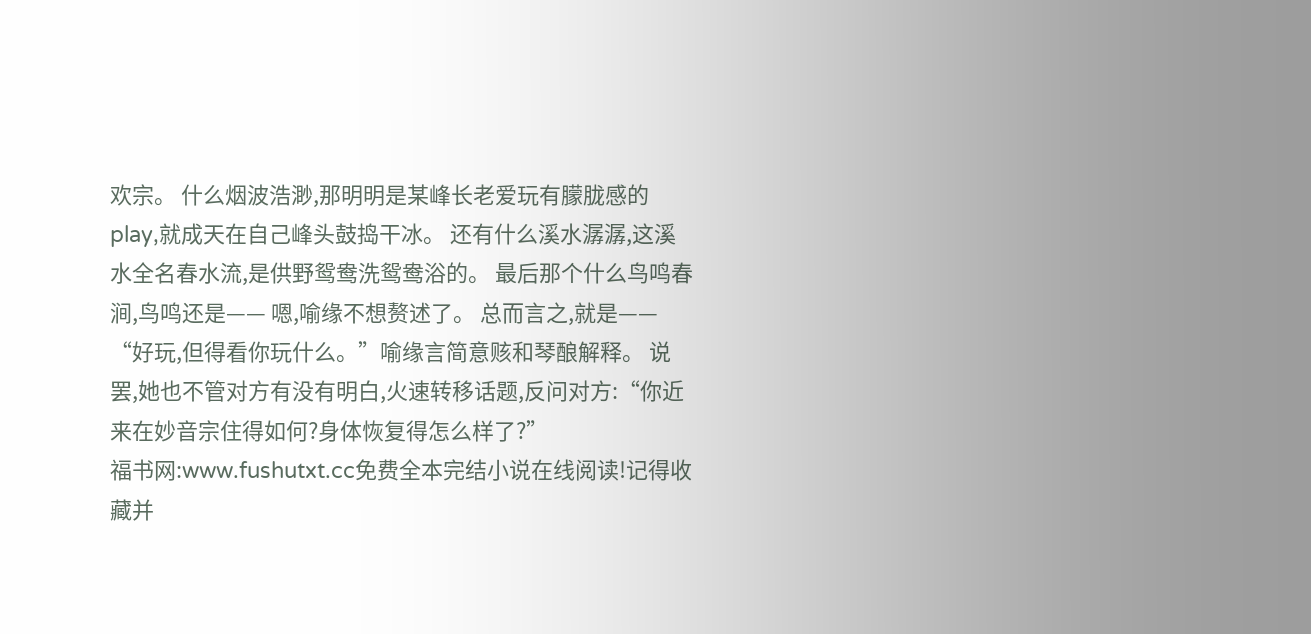欢宗。 什么烟波浩渺,那明明是某峰长老爱玩有朦胧感的play,就成天在自己峰头鼓捣干冰。 还有什么溪水潺潺,这溪水全名春水流,是供野鸳鸯洗鸳鸯浴的。 最后那个什么鸟鸣春涧,鸟鸣还是—— 嗯,喻缘不想赘述了。 总而言之,就是—— “好玩,但得看你玩什么。”喻缘言简意赅和琴酿解释。 说罢,她也不管对方有没有明白,火速转移话题,反问对方:“你近来在妙音宗住得如何?身体恢复得怎么样了?”
福书网:www.fushutxt.cc免费全本完结小说在线阅读!记得收藏并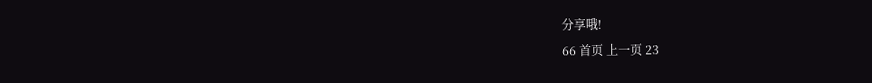分享哦!
66 首页 上一页 23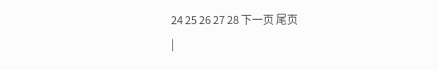24 25 26 27 28 下一页 尾页
|